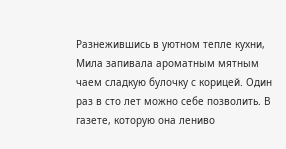Разнежившись в уютном тепле кухни, Мила запивала ароматным мятным чаем сладкую булочку с корицей. Один раз в сто лет можно себе позволить. В газете, которую она лениво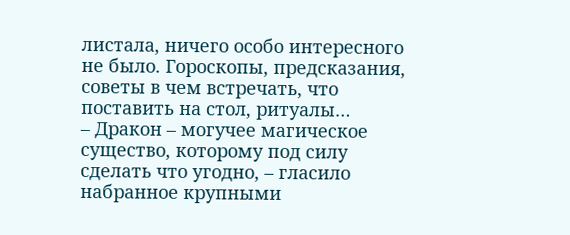листала, ничего особо интересного не было. Гороскопы, предсказания, советы в чем встречать, что поставить на стол, ритуалы…
– Дракон – могучее магическое существо, которому под силу сделать что угодно, – гласило набранное крупными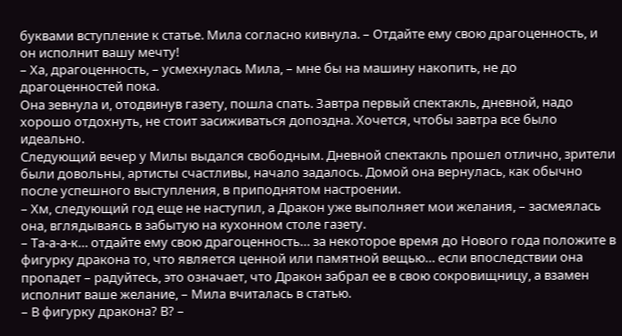буквами вступление к статье. Мила согласно кивнула. – Отдайте ему свою драгоценность, и он исполнит вашу мечту!
– Ха, драгоценность, – усмехнулась Мила, – мне бы на машину накопить, не до драгоценностей пока.
Она зевнула и, отодвинув газету, пошла спать. Завтра первый спектакль, дневной, надо хорошо отдохнуть, не стоит засиживаться допоздна. Хочется, чтобы завтра все было идеально.
Следующий вечер у Милы выдался свободным. Дневной спектакль прошел отлично, зрители были довольны, артисты счастливы, начало задалось. Домой она вернулась, как обычно после успешного выступления, в приподнятом настроении.
– Хм, следующий год еще не наступил, а Дракон уже выполняет мои желания, – засмеялась она, вглядываясь в забытую на кухонном столе газету.
– Та-а-а-к… отдайте ему свою драгоценность… за некоторое время до Нового года положите в фигурку дракона то, что является ценной или памятной вещью… если впоследствии она пропадет – радуйтесь, это означает, что Дракон забрал ее в свою сокровищницу, а взамен исполнит ваше желание, – Мила вчиталась в статью.
– В фигурку дракона? В? –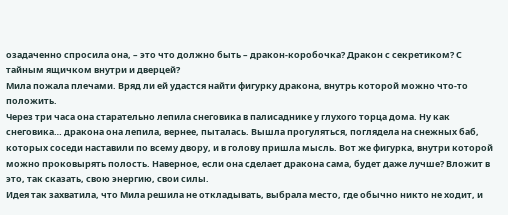озадаченно спросила она, – это что должно быть – дракон-коробочка? Дракон с секретиком? С тайным ящичком внутри и дверцей?
Мила пожала плечами. Вряд ли ей удастся найти фигурку дракона, внутрь которой можно что-то положить.
Через три часа она старательно лепила снеговика в палисаднике у глухого торца дома. Ну как снеговика… дракона она лепила, вернее, пыталась. Вышла прогуляться, поглядела на снежных баб, которых соседи наставили по всему двору, и в голову пришла мысль. Вот же фигурка, внутри которой можно проковырять полость. Наверное, если она сделает дракона сама, будет даже лучше? Вложит в это, так сказать, свою энергию, свои силы.
Идея так захватила, что Мила решила не откладывать, выбрала место, где обычно никто не ходит, и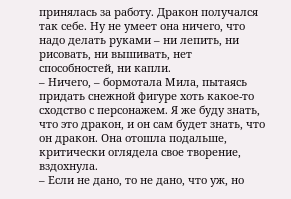принялась за работу. Дракон получался так себе. Ну не умеет она ничего, что надо делать руками – ни лепить, ни рисовать, ни вышивать, нет способностей, ни капли.
– Ничего, – бормотала Мила, пытаясь придать снежной фигуре хоть какое-то сходство с персонажем. Я же буду знать, что это дракон, и он сам будет знать, что он дракон. Она отошла подальше, критически оглядела свое творение, вздохнула.
– Если не дано, то не дано, что уж, но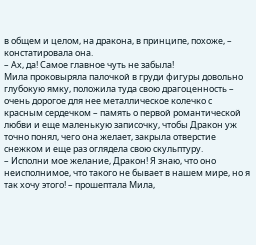в общем и целом, на дракона, в принципе, похоже, – констатировала она.
– Ах, да! Самое главное чуть не забыла!
Мила проковыряла палочкой в груди фигуры довольно глубокую ямку, положила туда свою драгоценность – очень дорогое для нее металлическое колечко с красным сердечком – память о первой романтической любви и еще маленькую записочку, чтобы Дракон уж точно понял, чего она желает, закрыла отверстие снежком и еще раз оглядела свою скульптуру.
– Исполни мое желание, Дракон! Я знаю, что оно неисполнимое, что такого не бывает в нашем мире, но я так хочу этого! – прошептала Мила,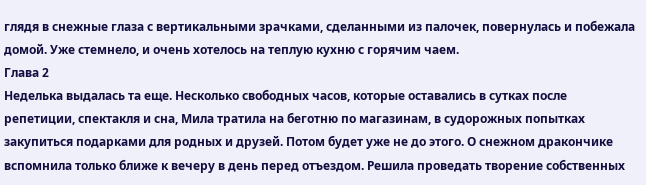глядя в снежные глаза с вертикальными зрачками, сделанными из палочек, повернулась и побежала домой. Уже стемнело, и очень хотелось на теплую кухню с горячим чаем.
Глава 2
Неделька выдалась та еще. Несколько свободных часов, которые оставались в сутках после репетиции, спектакля и сна, Мила тратила на беготню по магазинам, в судорожных попытках закупиться подарками для родных и друзей. Потом будет уже не до этого. О снежном дракончике вспомнила только ближе к вечеру в день перед отъездом. Решила проведать творение собственных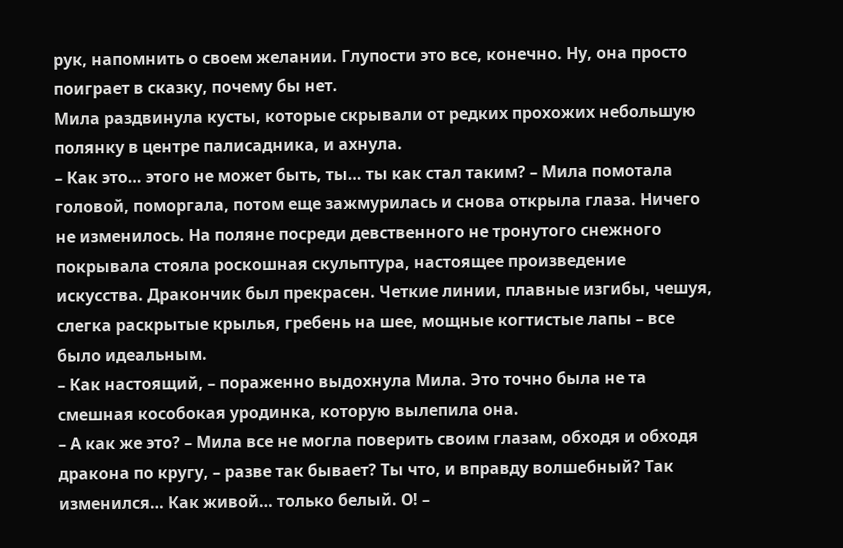рук, напомнить о своем желании. Глупости это все, конечно. Ну, она просто поиграет в сказку, почему бы нет.
Мила раздвинула кусты, которые скрывали от редких прохожих небольшую полянку в центре палисадника, и ахнула.
– Как это… этого не может быть, ты… ты как стал таким? – Мила помотала головой, поморгала, потом еще зажмурилась и снова открыла глаза. Ничего не изменилось. На поляне посреди девственного не тронутого снежного покрывала стояла роскошная скульптура, настоящее произведение искусства. Дракончик был прекрасен. Четкие линии, плавные изгибы, чешуя, слегка раскрытые крылья, гребень на шее, мощные когтистые лапы – все было идеальным.
– Как настоящий, – пораженно выдохнула Мила. Это точно была не та смешная кособокая уродинка, которую вылепила она.
– А как же это? – Мила все не могла поверить своим глазам, обходя и обходя дракона по кругу, – разве так бывает? Ты что, и вправду волшебный? Так изменился… Как живой… только белый. О! –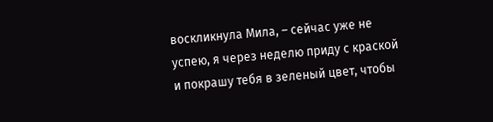воскликнула Мила, – сейчас уже не успею, я через неделю приду с краской и покрашу тебя в зеленый цвет, чтобы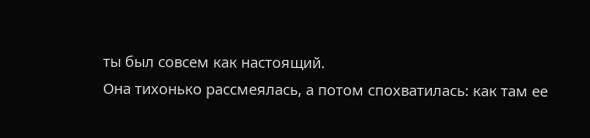ты был совсем как настоящий.
Она тихонько рассмеялась, а потом спохватилась: как там ее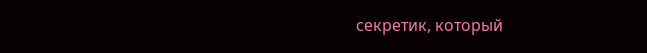секретик, который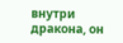внутри дракона, он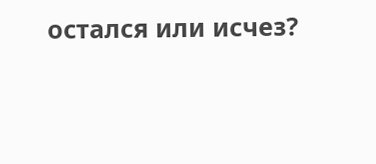остался или исчез?